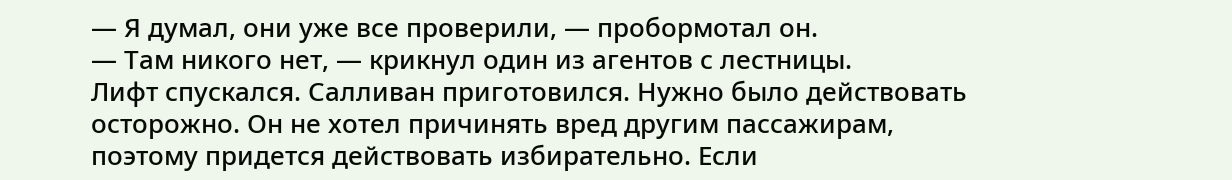— Я думал, они уже все проверили, — пробормотал он.
— Там никого нет, — крикнул один из агентов с лестницы.
Лифт спускался. Салливан приготовился. Нужно было действовать осторожно. Он не хотел причинять вред другим пассажирам, поэтому придется действовать избирательно. Если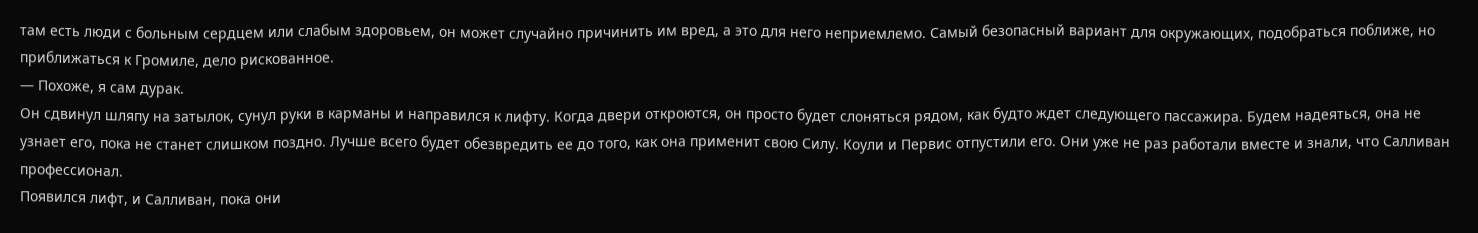там есть люди с больным сердцем или слабым здоровьем, он может случайно причинить им вред, а это для него неприемлемо. Самый безопасный вариант для окружающих, подобраться поближе, но приближаться к Громиле, дело рискованное.
— Похоже, я сам дурак.
Он сдвинул шляпу на затылок, сунул руки в карманы и направился к лифту. Когда двери откроются, он просто будет слоняться рядом, как будто ждет следующего пассажира. Будем надеяться, она не узнает его, пока не станет слишком поздно. Лучше всего будет обезвредить ее до того, как она применит свою Силу. Коули и Первис отпустили его. Они уже не раз работали вместе и знали, что Салливан профессионал.
Появился лифт, и Салливан, пока они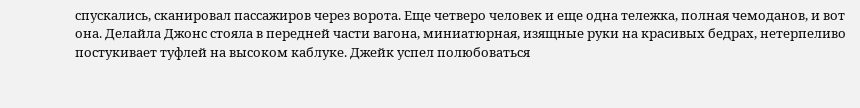спускались, сканировал пассажиров через ворота. Еще четверо человек и еще одна тележка, полная чемоданов, и вот она. Делайла Джонс стояла в передней части вагона, миниатюрная, изящные руки на красивых бедрах, нетерпеливо постукивает туфлей на высоком каблуке. Джейк успел полюбоваться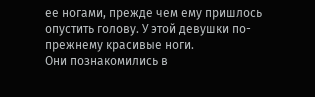ее ногами, прежде чем ему пришлось опустить голову. У этой девушки по-прежнему красивые ноги.
Они познакомились в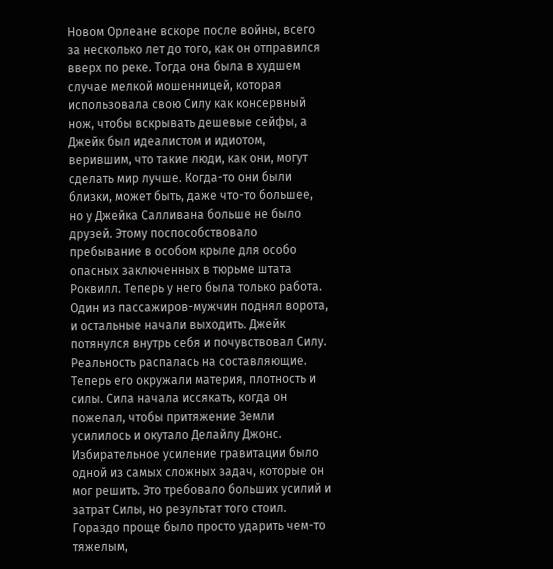Новом Орлеане вскоре после войны, всего за несколько лет до того, как он отправился вверх по реке. Тогда она была в худшем случае мелкой мошенницей, которая использовала свою Силу как консервный нож, чтобы вскрывать дешевые сейфы, а Джейк был идеалистом и идиотом, верившим, что такие люди, как они, могут сделать мир лучше. Когда-то они были близки, может быть, даже что-то большее, но у Джейка Салливана больше не было друзей. Этому поспособствовало пребывание в особом крыле для особо опасных заключенных в тюрьме штата Роквилл. Теперь у него была только работа.
Один из пассажиров-мужчин поднял ворота, и остальные начали выходить. Джейк потянулся внутрь себя и почувствовал Силу. Реальность распалась на составляющие. Теперь его окружали материя, плотность и силы. Сила начала иссякать, когда он пожелал, чтобы притяжение Земли усилилось и окутало Делайлу Джонс. Избирательное усиление гравитации было одной из самых сложных задач, которые он мог решить. Это требовало больших усилий и затрат Силы, но результат того стоил. Гораздо проще было просто ударить чем-то тяжелым,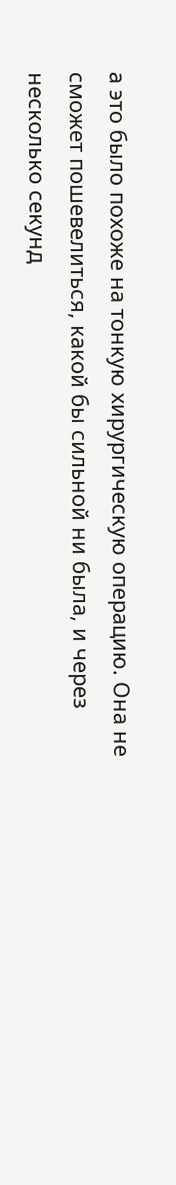а это было похоже на тонкую хирургическую операцию. Она не сможет пошевелиться, какой бы сильной ни была, и через несколько секунд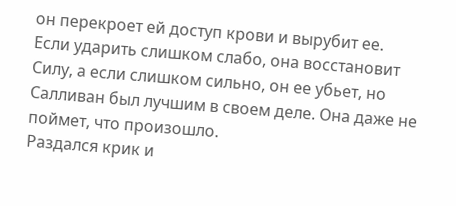он перекроет ей доступ крови и вырубит ее. Если ударить слишком слабо, она восстановит Силу, а если слишком сильно, он ее убьет, но Салливан был лучшим в своем деле. Она даже не поймет, что произошло.
Раздался крик и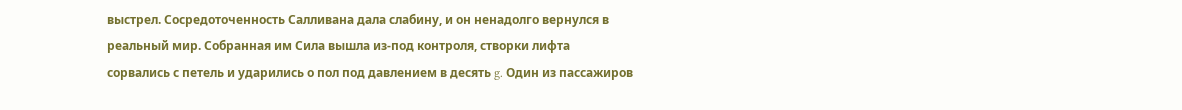выстрел. Сосредоточенность Салливана дала слабину, и он ненадолго вернулся в реальный мир. Собранная им Сила вышла из-под контроля, створки лифта сорвались с петель и ударились о пол под давлением в десять g. Один из пассажиров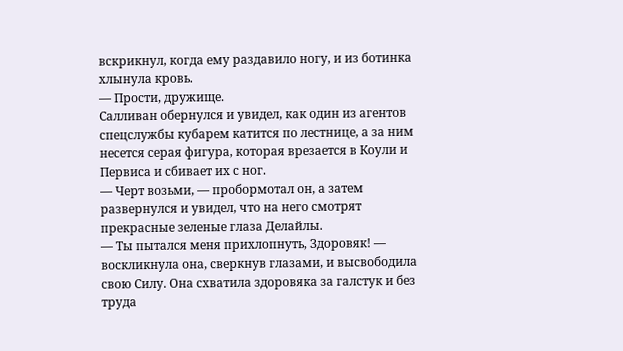вскрикнул, когда ему раздавило ногу, и из ботинка хлынула кровь.
— Прости, дружище.
Салливан обернулся и увидел, как один из агентов спецслужбы кубарем катится по лестнице, а за ним несется серая фигура, которая врезается в Коули и Первиса и сбивает их с ног.
— Черт возьми, — пробормотал он, а затем развернулся и увидел, что на него смотрят прекрасные зеленые глаза Делайлы.
— Ты пытался меня прихлопнуть, Здоровяк! — воскликнула она, сверкнув глазами, и высвободила свою Силу. Она схватила здоровяка за галстук и без труда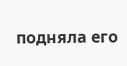подняла его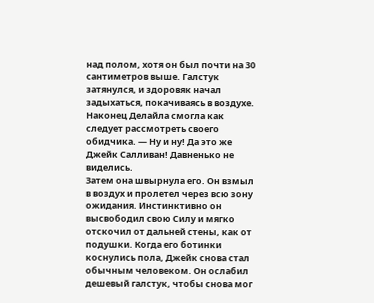над полом, хотя он был почти на 30 сантиметров выше. Галстук затянулся, и здоровяк начал задыхаться, покачиваясь в воздухе. Наконец Делайла смогла как следует рассмотреть своего обидчика. — Ну и ну! Да это же Джейк Салливан! Давненько не виделись.
Затем она швырнула его. Он взмыл в воздух и пролетел через всю зону ожидания. Инстинктивно он высвободил свою Силу и мягко отскочил от дальней стены, как от подушки. Когда его ботинки коснулись пола, Джейк снова стал обычным человеком. Он ослабил дешевый галстук, чтобы снова мог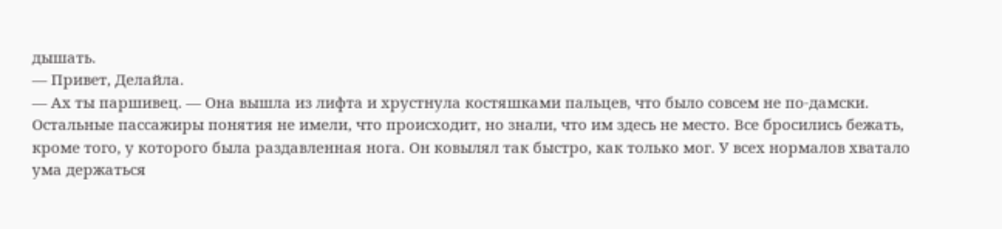дышать.
— Привет, Делайла.
— Ах ты паршивец. — Она вышла из лифта и хрустнула костяшками пальцев, что было совсем не по-дамски. Остальные пассажиры понятия не имели, что происходит, но знали, что им здесь не место. Все бросились бежать, кроме того, у которого была раздавленная нога. Он ковылял так быстро, как только мог. У всех нормалов хватало ума держаться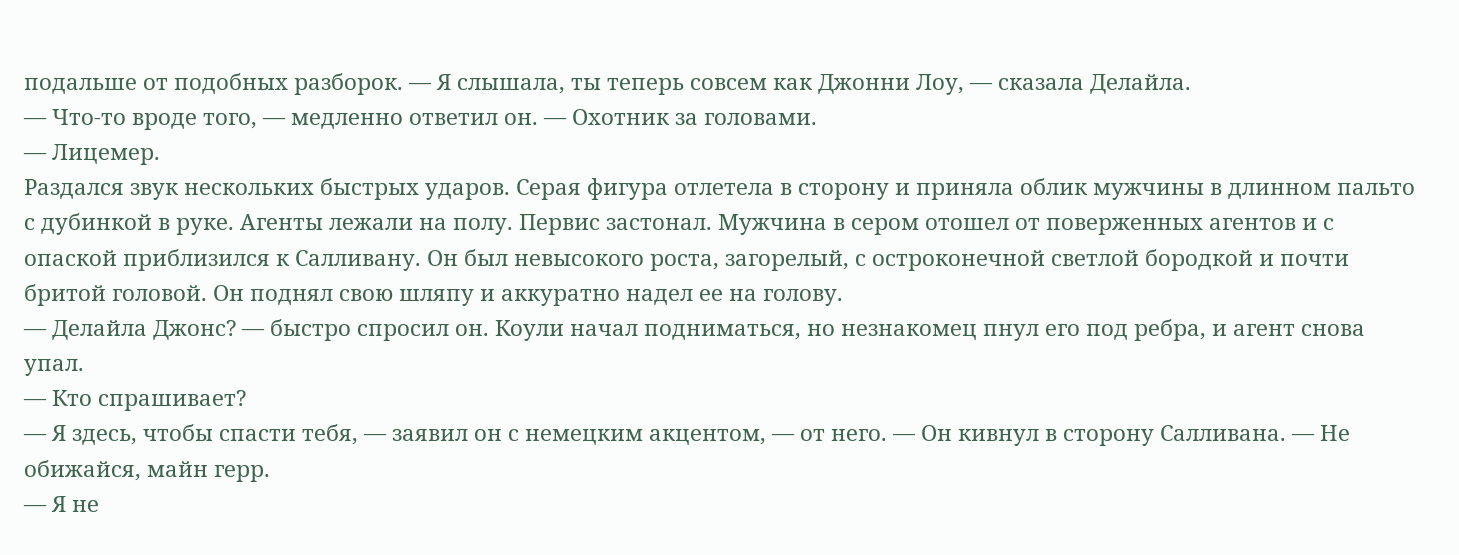подальше от подобных разборок. — Я слышала, ты теперь совсем как Джонни Лоу, — сказала Делайла.
— Что-то вроде того, — медленно ответил он. — Охотник за головами.
— Лицемер.
Раздался звук нескольких быстрых ударов. Серая фигура отлетела в сторону и приняла облик мужчины в длинном пальто с дубинкой в руке. Агенты лежали на полу. Первис застонал. Мужчина в сером отошел от поверженных агентов и с опаской приблизился к Салливану. Он был невысокого роста, загорелый, с остроконечной светлой бородкой и почти бритой головой. Он поднял свою шляпу и аккуратно надел ее на голову.
— Делайла Джонс? — быстро спросил он. Коули начал подниматься, но незнакомец пнул его под ребра, и агент снова упал.
— Кто спрашивает?
— Я здесь, чтобы спасти тебя, — заявил он с немецким акцентом, — от него. — Он кивнул в сторону Салливана. — Не обижайся, майн герр.
— Я не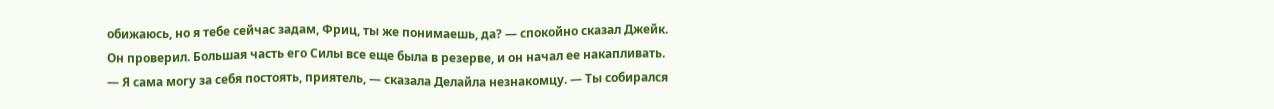обижаюсь, но я тебе сейчас задам, Фриц, ты же понимаешь, да? — спокойно сказал Джейк.
Он проверил. Большая часть его Силы все еще была в резерве, и он начал ее накапливать.
— Я сама могу за себя постоять, приятель, — сказала Делайла незнакомцу. — Ты собирался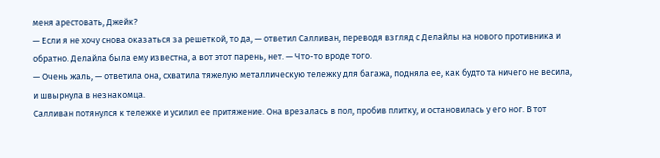меня арестовать, Джейк?
— Если я не хочу снова оказаться за решеткой, то да, — ответил Салливан, переводя взгляд с Делайлы на нового противника и обратно. Делайла была ему известна, а вот этот парень, нет. — Что-то вроде того.
— Очень жаль, — ответила она, схватила тяжелую металлическую тележку для багажа, подняла ее, как будто та ничего не весила, и швырнула в незнакомца.
Салливан потянулся к тележке и усилил ее притяжение. Она врезалась в пол, пробив плитку, и остановилась у его ног. В тот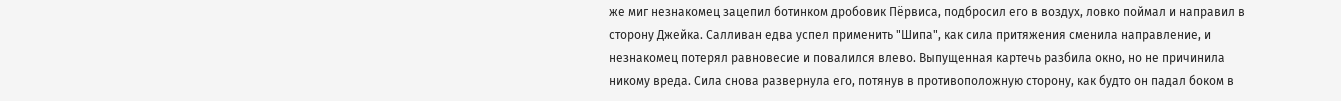же миг незнакомец зацепил ботинком дробовик Пёрвиса, подбросил его в воздух, ловко поймал и направил в сторону Джейка. Салливан едва успел применить "Шипа", как сила притяжения сменила направление, и незнакомец потерял равновесие и повалился влево. Выпущенная картечь разбила окно, но не причинила никому вреда. Сила снова развернула его, потянув в противоположную сторону, как будто он падал боком в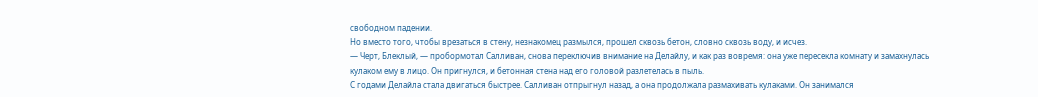свободном падении.
Но вместо того, чтобы врезаться в стену, незнакомец размылся, прошел сквозь бетон, словно сквозь воду, и исчез.
— Черт, Блеклый, — пробормотал Салливан, снова переключив внимание на Делайлу, и как раз вовремя: она уже пересекла комнату и замахнулась кулаком ему в лицо. Он пригнулся, и бетонная стена над его головой разлетелась в пыль.
С годами Делайла стала двигаться быстрее. Салливан отпрыгнул назад, а она продолжала размахивать кулаками. Он занимался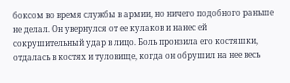боксом во время службы в армии, но ничего подобного раньше не делал. Он увернулся от ее кулаков и нанес ей сокрушительный удар в лицо. Боль пронзила его костяшки, отдалась в костях и туловище, когда он обрушил на нее весь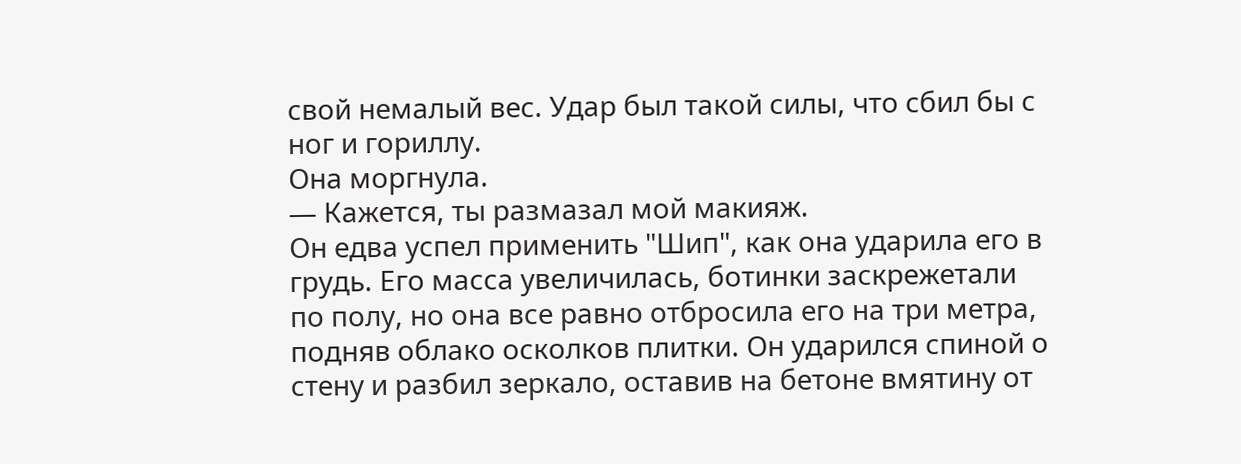свой немалый вес. Удар был такой силы, что сбил бы с ног и гориллу.
Она моргнула.
— Кажется, ты размазал мой макияж.
Он едва успел применить "Шип", как она ударила его в грудь. Его масса увеличилась, ботинки заскрежетали по полу, но она все равно отбросила его на три метра, подняв облако осколков плитки. Он ударился спиной о стену и разбил зеркало, оставив на бетоне вмятину от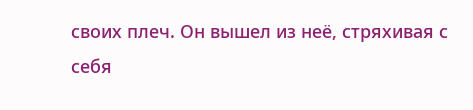своих плеч. Он вышел из неё, стряхивая с себя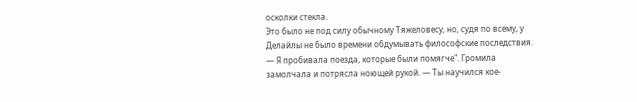осколки стекла.
Это было не под силу обычному Тяжеловесу, но, судя по всему, у Делайлы не было времени обдумывать философские последствия.
— Я пробивала поезда, которые были помягче". Громила замолчала и потрясла ноющей рукой. — Ты научился кое-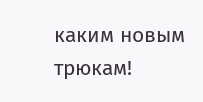каким новым трюкам!